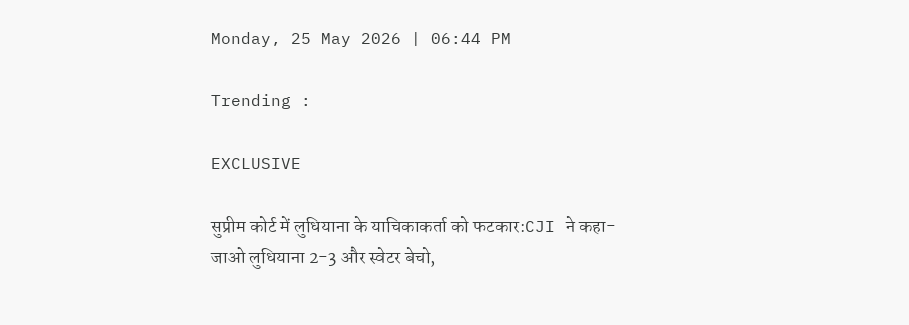Monday, 25 May 2026 | 06:44 PM

Trending :

EXCLUSIVE

सुप्रीम कोर्ट में लुधियाना के याचिकाकर्ता को फटकार:CJI ने कहा- जाओ लुधियाना 2-3 और स्वेटर बेचो,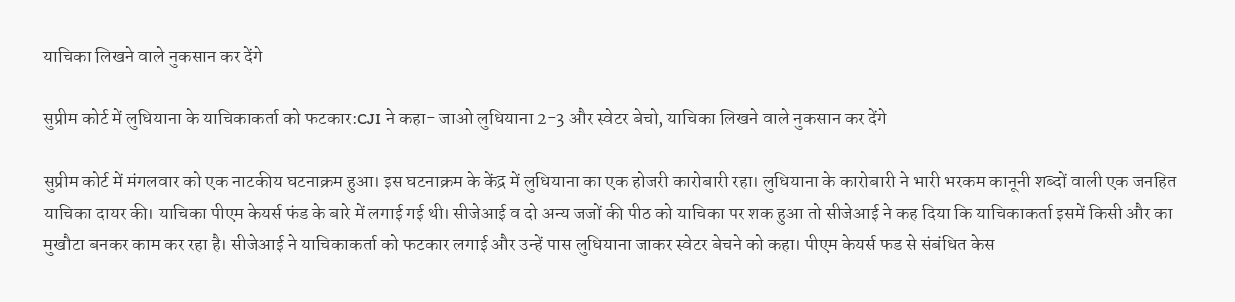याचिका लिखने वाले नुकसान कर देंगे

सुप्रीम कोर्ट में लुधियाना के याचिकाकर्ता को फटकार:CJI ने कहा- जाओ लुधियाना 2-3 और स्वेटर बेचो, याचिका लिखने वाले नुकसान कर देंगे

सुप्रीम कोर्ट में मंगलवार को एक नाटकीय घटनाक्रम हुआ। इस घटनाक्रम के केंद्र में लुधियाना का एक होजरी कारोबारी रहा। लुधियाना के कारोबारी ने भारी भरकम कानूनी शब्दों वाली एक जनहित याचिका दायर की। याचिका पीएम केयर्स फंड के बारे में लगाई गई थी। सीजेआई व दो अन्य जजों की पीठ को याचिका पर शक हुआ तो सीजेआई ने कह दिया कि याचिकाकर्ता इसमें किसी और का मुखौटा बनकर काम कर रहा है। सीजेआई ने याचिकाकर्ता को फटकार लगाई और उन्हें पास लुधियाना जाकर स्वेटर बेचने को कहा। पीएम केयर्स फड से संबंधित केस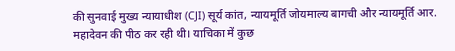की सुनवाई मुख्य न्यायाधीश (CJI) सूर्य कांत, न्यायमूर्ति जोयमाल्य बागची और न्यायमूर्ति आर. महादेवन की पीठ कर रही थी। याचिका में कुछ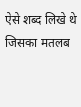ऐसे शब्द लिखे थे जिसका मतलब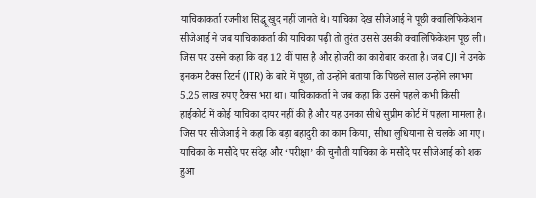याचिकाकर्ता रजनीश सिद्धू खुद नहीं जानते थे। याचिका देख सीजेआई ने पूछी क्वालिफिकेशन सीजेआई ने जब याचिकाकर्ता की याचिका पढ़ी तो तुरंत उससे उसकी क्वालिफिकेशन पूछ ली। जिस पर उसने कहा कि वह 12 वीं पास है और होजरी का कारोबार करता है। जब CJI ने उनके इनकम टैक्स रिटर्न (ITR) के बारे में पूछा, तो उन्होंने बताया कि पिछले साल उन्होंने लगभग 5.25 लाख रुपए टैक्स भरा था। याचिकाकर्ता ने जब कहा कि उसने पहले कभी किसी हाईकोर्ट में कोई याचिका दायर नहीं की है और यह उनका सीधे सुप्रीम कोर्ट में पहला मामला है। जिस पर सीजेआई ने कहा कि बड़ा बहादुरी का काम किया, सीधा लुधियाना से चलके आ गए। याचिका के मसौदे पर संदेह और ‘परीक्षा’ की चुनौती याचिका के मसौदे पर सीजेआई को शक हुआ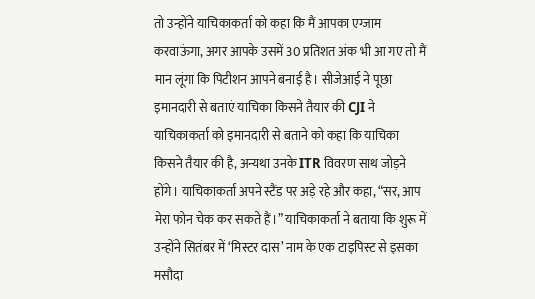तो उन्होंने याचिकाकर्ता को कहा कि मैं आपका एग्जाम करवाऊंगा, अगर आपके उसमें 30 प्रतिशत अंक भी आ गए तो मैं मान लूंगा कि पिटीशन आपने बनाई है। सीजेआई ने पूछा इमानदारी से बताएं याचिका किसने तैयार की CJI ने याचिकाकर्ता को इमानदारी से बताने को कहा कि याचिका किसने तैयार की है, अन्यथा उनके ITR विवरण साथ जोड़ने होंगे। याचिकाकर्ता अपने स्टैंड पर अड़े रहे और कहा, “सर, आप मेरा फोन चेक कर सकते हैं।” याचिकाकर्ता ने बताया कि शुरू में उन्होंने सितंबर में ‘मिस्टर दास’ नाम के एक टाइपिस्ट से इसका मसौदा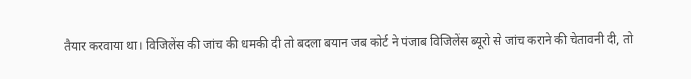तैयार करवाया था। विजिलेंस की जांच की धमकी दी तो बदला बयान जब कोर्ट ने पंजाब विजिलेंस ब्यूरो से जांच कराने की चेतावनी दी, तो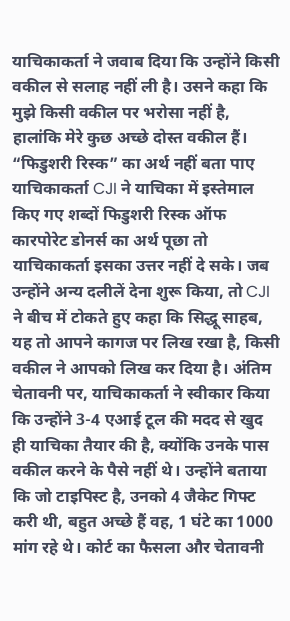याचिकाकर्ता ने जवाब दिया कि उन्होंने किसी वकील से सलाह नहीं ली है। उसने कहा कि मुझे किसी वकील पर भरोसा नहीं है, हालांकि मेरे कुछ अच्छे दोस्त वकील हैं। “फिडुशरी रिस्क” का अर्थ नहीं बता पाए याचिकाकर्ता CJI ने याचिका में इस्तेमाल किए गए शब्दों फिडुशरी रिस्क ऑफ कारपोरेट डोनर्स का अर्थ पूछा तो याचिकाकर्ता इसका उत्तर नहीं दे सके। जब उन्होंने अन्य दलीलें देना शुरू किया, तो CJI ने बीच में टोकते हुए कहा कि सिद्धू साहब, यह तो आपने कागज पर लिख रखा है, किसी वकील ने आपको लिख कर दिया है। अंतिम चेतावनी पर, याचिकाकर्ता ने स्वीकार किया कि उन्होंने 3-4 एआई टूल की मदद से खुद ही याचिका तैयार की है, क्योंकि उनके पास वकील करने के पैसे नहीं थे। उन्होंने बताया कि जो टाइपिस्ट है, उनको 4 जैकेट गिफ्ट करी थी, बहुत अच्छे हैं वह, 1 घंटे का 1000 मांग रहे थे। कोर्ट का फैसला और चेतावनी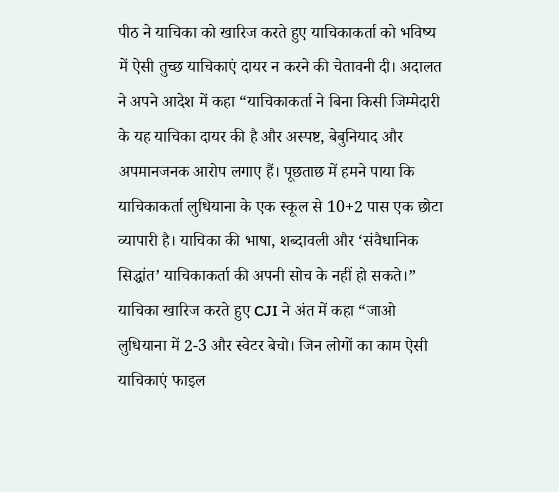पीठ ने याचिका को खारिज करते हुए याचिकाकर्ता को भविष्य में ऐसी तुच्छ याचिकाएं दायर न करने की चेतावनी दी। अदालत ने अपने आदेश में कहा “याचिकाकर्ता ने बिना किसी जिम्मेदारी के यह याचिका दायर की है और अस्पष्ट, बेबुनियाद और अपमानजनक आरोप लगाए हैं। पूछताछ में हमने पाया कि याचिकाकर्ता लुधियाना के एक स्कूल से 10+2 पास एक छोटा व्यापारी है। याचिका की भाषा, शब्दावली और ‘संवैधानिक सिद्धांत’ याचिकाकर्ता की अपनी सोच के नहीं हो सकते।” याचिका खारिज करते हुए CJI ने अंत में कहा “जाओ लुधियाना में 2-3 और स्वेटर बेचो। जिन लोगों का काम ऐसी याचिकाएं फाइल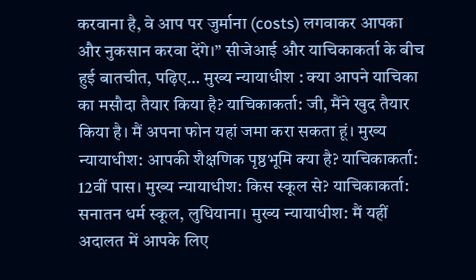करवाना है, वे आप पर जुर्माना (costs) लगवाकर आपका और नुकसान करवा देंगे।” सीजेआई और याचिकाकर्ता के बीच हुई बातचीत, पढ़िए… मुख्य न्यायाधीश : क्या आपने याचिका का मसौदा तैयार किया है? याचिकाकर्ता: जी, मैंने खुद तैयार किया है। मैं अपना फोन यहां जमा करा सकता हूं। मुख्य न्यायाधीश: आपकी शैक्षणिक पृष्ठभूमि क्या है? याचिकाकर्ता: 12वीं पास। मुख्य न्यायाधीश: किस स्कूल से? याचिकाकर्ता: सनातन धर्म स्कूल, लुधियाना। मुख्य न्यायाधीश: मैं यहीं अदालत में आपके लिए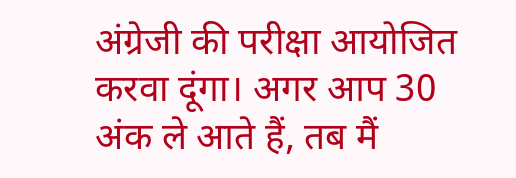अंग्रेजी की परीक्षा आयोजित करवा दूंगा। अगर आप 30 अंक ले आते हैं, तब मैं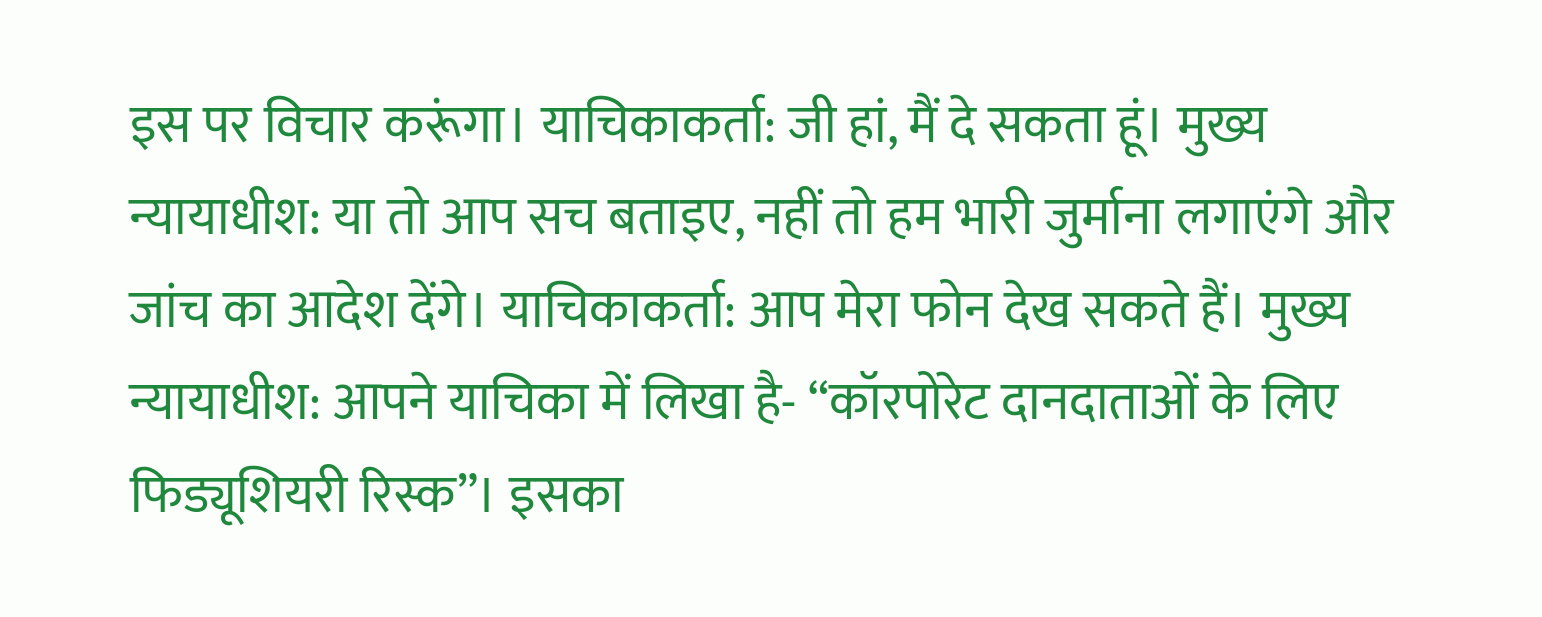इस पर विचार करूंगा। याचिकाकर्ता: जी हां, मैं दे सकता हूं। मुख्य न्यायाधीश: या तो आप सच बताइए, नहीं तो हम भारी जुर्माना लगाएंगे और जांच का आदेश देंगे। याचिकाकर्ता: आप मेरा फोन देख सकते हैं। मुख्य न्यायाधीश: आपने याचिका में लिखा है- “कॉरपोरेट दानदाताओं के लिए फिड्यूशियरी रिस्क”। इसका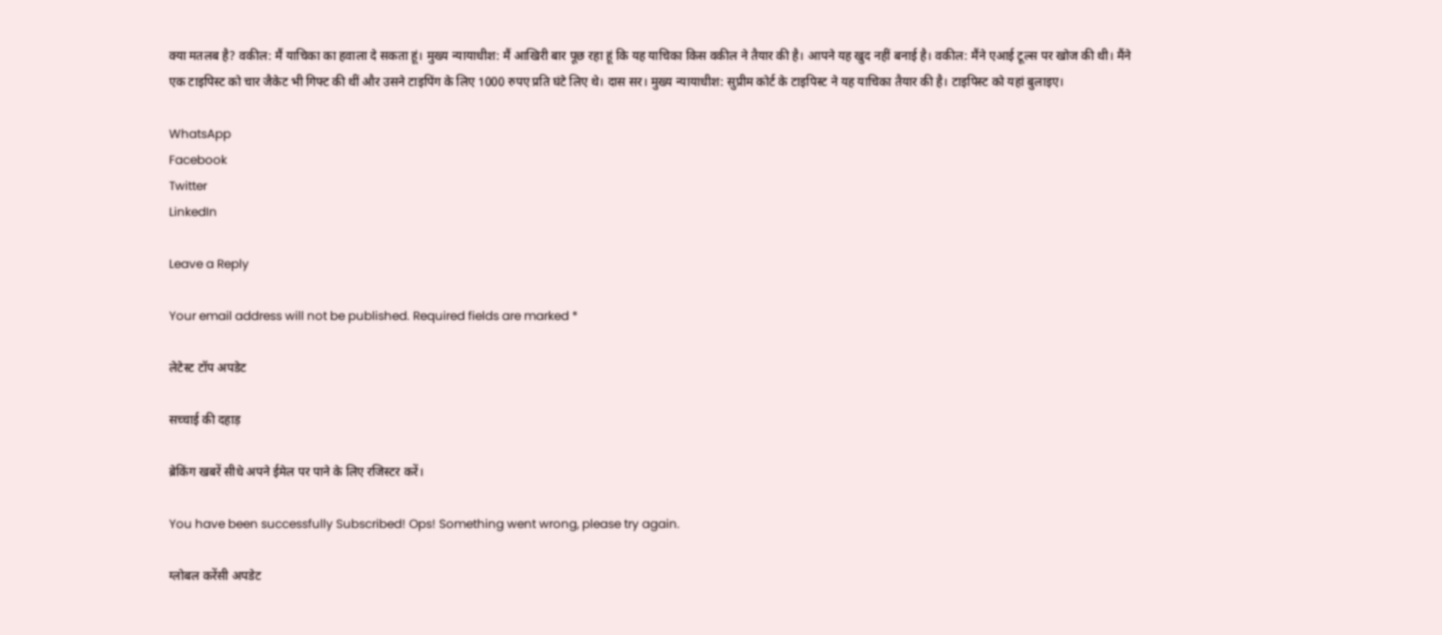क्या मतलब है? वकील: मैं याचिका का हवाला दे सकता हूं। मुख्य न्यायाधीश: मैं आखिरी बार पूछ रहा हूं कि यह याचिका किस वकील ने तैयार की है। आपने यह खुद नहीं बनाई है। वकील: मैंने एआई टूल्स पर खोज की थी। मैंने एक टाइपिस्ट को चार जैकेट भी गिफ्ट की थीं और उसने टाइपिंग के लिए 1000 रुपए प्रति घंटे लिए थे। दास सर। मुख्य न्यायाधीश: सुप्रीम कोर्ट के टाइपिस्ट ने यह याचिका तैयार की है। टाइपिस्ट को यहां बुलाइए।

WhatsApp
Facebook
Twitter
LinkedIn

Leave a Reply

Your email address will not be published. Required fields are marked *

लेटेस्ट टॉप अपडेट

सच्चाई की दहाड़

ब्रेकिंग खबरें सीधे अपने ईमेल पर पाने के लिए रजिस्टर करें।

You have been successfully Subscribed! Ops! Something went wrong, please try again.

ग्लोबल करेंसी अपडेट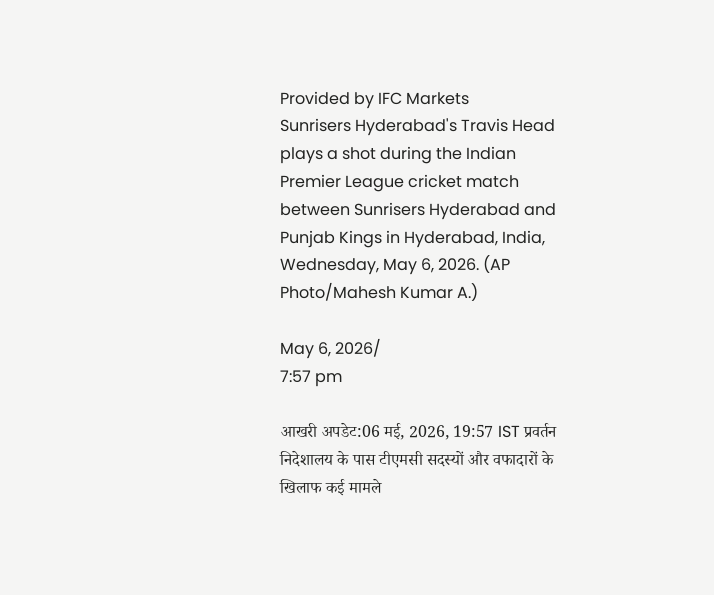Provided by IFC Markets
Sunrisers Hyderabad's Travis Head plays a shot during the Indian Premier League cricket match between Sunrisers Hyderabad and Punjab Kings in Hyderabad, India, Wednesday, May 6, 2026. (AP Photo/Mahesh Kumar A.)

May 6, 2026/
7:57 pm

आखरी अपडेट:06 मई, 2026, 19:57 IST प्रवर्तन निदेशालय के पास टीएमसी सदस्यों और वफादारों के खिलाफ कई मामले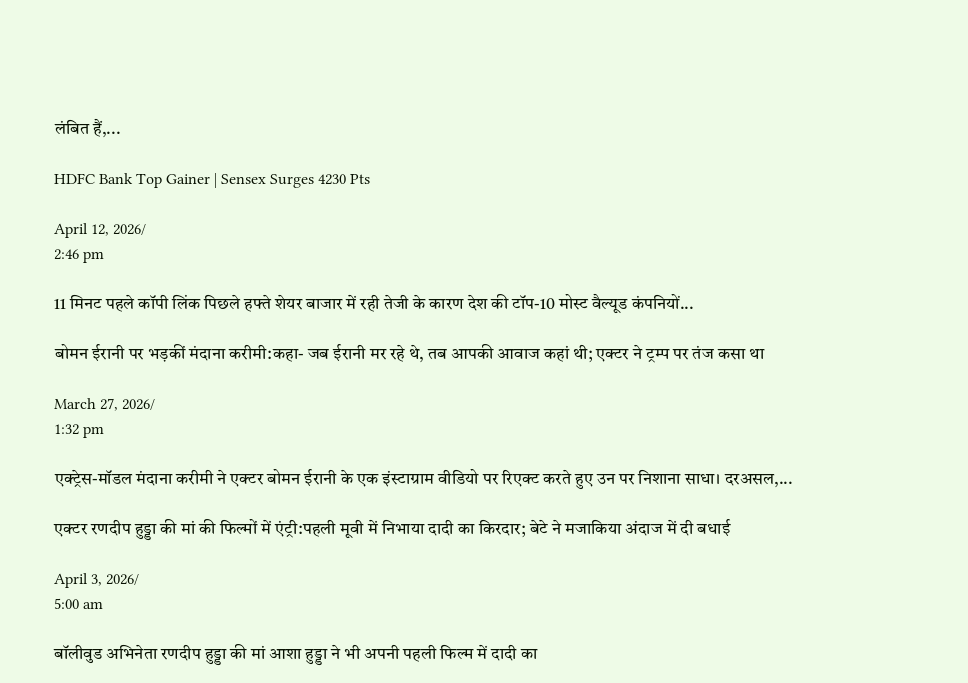लंबित हैं,...

HDFC Bank Top Gainer | Sensex Surges 4230 Pts

April 12, 2026/
2:46 pm

11 मिनट पहले कॉपी लिंक पिछले हफ्ते शेयर बाजार में रही तेजी के कारण देश की टॉप-10 मोस्ट वैल्यूड कंपनियों...

बोमन ईरानी पर भड़कीं मंदाना करीमी:कहा- जब ईरानी मर रहे थे, तब आपकी आवाज कहां थी; एक्टर ने ट्रम्प पर तंज कसा था

March 27, 2026/
1:32 pm

एक्ट्रेस-मॉडल मंदाना करीमी ने एक्टर बोमन ईरानी के एक इंस्टाग्राम वीडियो पर रिएक्ट करते हुए उन पर निशाना साधा। दरअसल,...

एक्टर रणदीप हुड्डा की मां की फिल्मों में एंट्री:पहली मूवी में निभाया दादी का किरदार; बेटे ने मजाकिया अंदाज में दी बधाई

April 3, 2026/
5:00 am

बॉलीवुड अभिनेता रणदीप हुड्डा की मां आशा हुड्डा ने भी अपनी पहली फिल्म में दादी का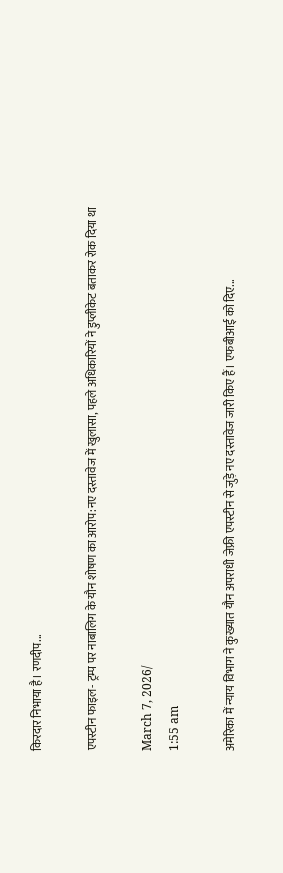किरदार निभाया है। रणदीप...

एपस्टीन फाइल- ट्रम्प पर नाबालिग के यौन शोषण का आरोप:नए दस्तावेज में खुलासा, पहले अधिकारियों ने डुप्लीकेट बताकर रोक दिया था

March 7, 2026/
1:55 am

अमेरिका में न्याय विभाग ने कुख्यात यौन अपराधी जेफ्री एपस्टीन से जुड़े नए दस्तावेज जारी किए हैं। एफबीआई को दिए...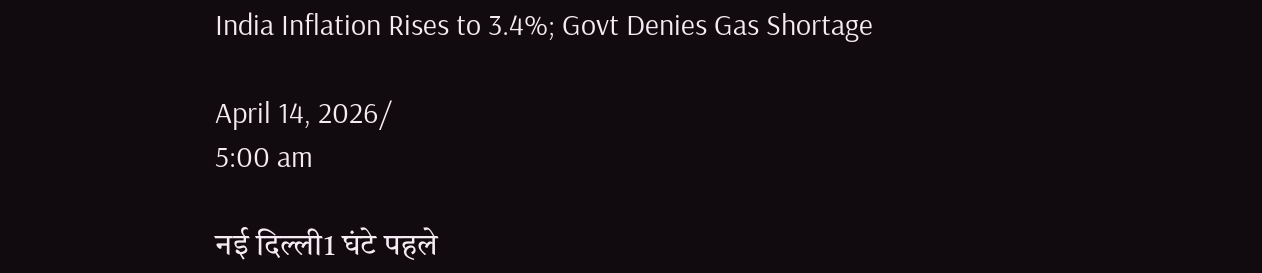India Inflation Rises to 3.4%; Govt Denies Gas Shortage

April 14, 2026/
5:00 am

नई दिल्ली1 घंटे पहले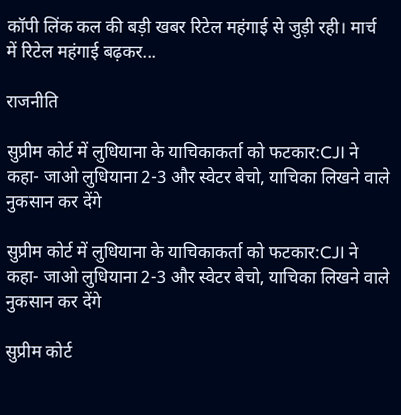कॉपी लिंक कल की बड़ी खबर रिटेल महंगाई से जुड़ी रही। मार्च में रिटेल महंगाई बढ़कर...

राजनीति

सुप्रीम कोर्ट में लुधियाना के याचिकाकर्ता को फटकार:CJI ने कहा- जाओ लुधियाना 2-3 और स्वेटर बेचो, याचिका लिखने वाले नुकसान कर देंगे

सुप्रीम कोर्ट में लुधियाना के याचिकाकर्ता को फटकार:CJI ने कहा- जाओ लुधियाना 2-3 और स्वेटर बेचो, याचिका लिखने वाले नुकसान कर देंगे

सुप्रीम कोर्ट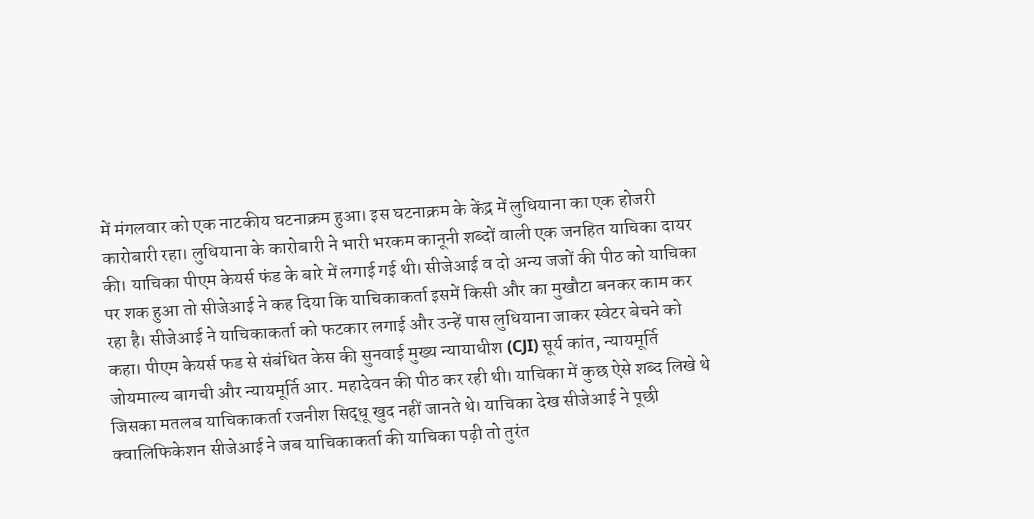में मंगलवार को एक नाटकीय घटनाक्रम हुआ। इस घटनाक्रम के केंद्र में लुधियाना का एक होजरी कारोबारी रहा। लुधियाना के कारोबारी ने भारी भरकम कानूनी शब्दों वाली एक जनहित याचिका दायर की। याचिका पीएम केयर्स फंड के बारे में लगाई गई थी। सीजेआई व दो अन्य जजों की पीठ को याचिका पर शक हुआ तो सीजेआई ने कह दिया कि याचिकाकर्ता इसमें किसी और का मुखौटा बनकर काम कर रहा है। सीजेआई ने याचिकाकर्ता को फटकार लगाई और उन्हें पास लुधियाना जाकर स्वेटर बेचने को कहा। पीएम केयर्स फड से संबंधित केस की सुनवाई मुख्य न्यायाधीश (CJI) सूर्य कांत, न्यायमूर्ति जोयमाल्य बागची और न्यायमूर्ति आर. महादेवन की पीठ कर रही थी। याचिका में कुछ ऐसे शब्द लिखे थे जिसका मतलब याचिकाकर्ता रजनीश सिद्धू खुद नहीं जानते थे। याचिका देख सीजेआई ने पूछी क्वालिफिकेशन सीजेआई ने जब याचिकाकर्ता की याचिका पढ़ी तो तुरंत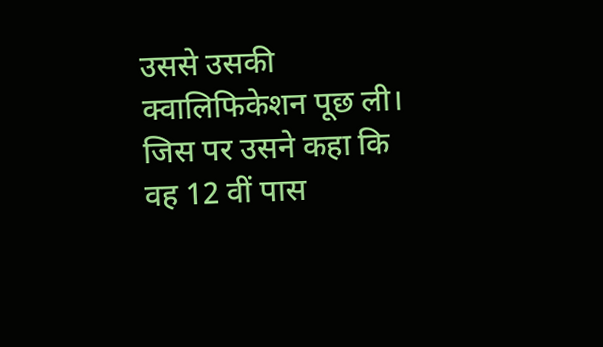उससे उसकी क्वालिफिकेशन पूछ ली। जिस पर उसने कहा कि वह 12 वीं पास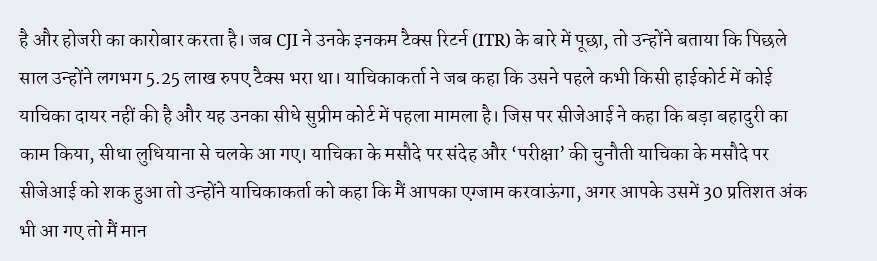है और होजरी का कारोबार करता है। जब CJI ने उनके इनकम टैक्स रिटर्न (ITR) के बारे में पूछा, तो उन्होंने बताया कि पिछले साल उन्होंने लगभग 5.25 लाख रुपए टैक्स भरा था। याचिकाकर्ता ने जब कहा कि उसने पहले कभी किसी हाईकोर्ट में कोई याचिका दायर नहीं की है और यह उनका सीधे सुप्रीम कोर्ट में पहला मामला है। जिस पर सीजेआई ने कहा कि बड़ा बहादुरी का काम किया, सीधा लुधियाना से चलके आ गए। याचिका के मसौदे पर संदेह और ‘परीक्षा’ की चुनौती याचिका के मसौदे पर सीजेआई को शक हुआ तो उन्होंने याचिकाकर्ता को कहा कि मैं आपका एग्जाम करवाऊंगा, अगर आपके उसमें 30 प्रतिशत अंक भी आ गए तो मैं मान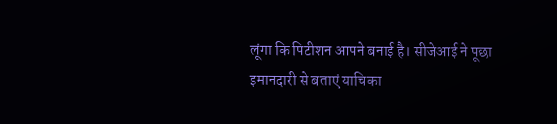लूंगा कि पिटीशन आपने बनाई है। सीजेआई ने पूछा इमानदारी से बताएं याचिका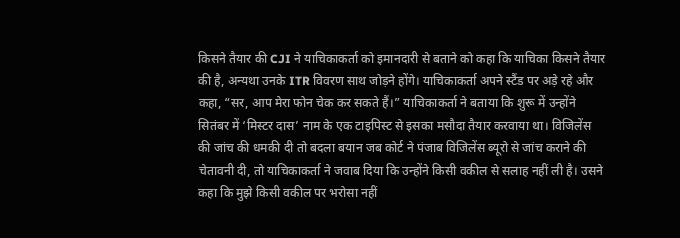किसने तैयार की CJI ने याचिकाकर्ता को इमानदारी से बताने को कहा कि याचिका किसने तैयार की है, अन्यथा उनके ITR विवरण साथ जोड़ने होंगे। याचिकाकर्ता अपने स्टैंड पर अड़े रहे और कहा, “सर, आप मेरा फोन चेक कर सकते हैं।” याचिकाकर्ता ने बताया कि शुरू में उन्होंने सितंबर में ‘मिस्टर दास’ नाम के एक टाइपिस्ट से इसका मसौदा तैयार करवाया था। विजिलेंस की जांच की धमकी दी तो बदला बयान जब कोर्ट ने पंजाब विजिलेंस ब्यूरो से जांच कराने की चेतावनी दी, तो याचिकाकर्ता ने जवाब दिया कि उन्होंने किसी वकील से सलाह नहीं ली है। उसने कहा कि मुझे किसी वकील पर भरोसा नहीं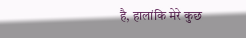है, हालांकि मेरे कुछ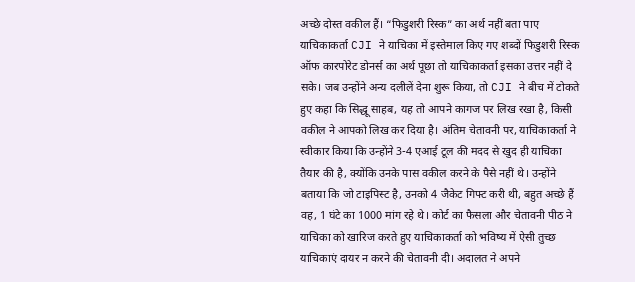अच्छे दोस्त वकील हैं। “फिडुशरी रिस्क” का अर्थ नहीं बता पाए याचिकाकर्ता CJI ने याचिका में इस्तेमाल किए गए शब्दों फिडुशरी रिस्क ऑफ कारपोरेट डोनर्स का अर्थ पूछा तो याचिकाकर्ता इसका उत्तर नहीं दे सके। जब उन्होंने अन्य दलीलें देना शुरू किया, तो CJI ने बीच में टोकते हुए कहा कि सिद्धू साहब, यह तो आपने कागज पर लिख रखा है, किसी वकील ने आपको लिख कर दिया है। अंतिम चेतावनी पर, याचिकाकर्ता ने स्वीकार किया कि उन्होंने 3-4 एआई टूल की मदद से खुद ही याचिका तैयार की है, क्योंकि उनके पास वकील करने के पैसे नहीं थे। उन्होंने बताया कि जो टाइपिस्ट है, उनको 4 जैकेट गिफ्ट करी थी, बहुत अच्छे हैं वह, 1 घंटे का 1000 मांग रहे थे। कोर्ट का फैसला और चेतावनी पीठ ने याचिका को खारिज करते हुए याचिकाकर्ता को भविष्य में ऐसी तुच्छ याचिकाएं दायर न करने की चेतावनी दी। अदालत ने अपने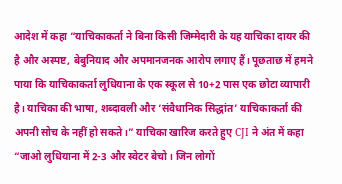आदेश में कहा “याचिकाकर्ता ने बिना किसी जिम्मेदारी के यह याचिका दायर की है और अस्पष्ट, बेबुनियाद और अपमानजनक आरोप लगाए हैं। पूछताछ में हमने पाया कि याचिकाकर्ता लुधियाना के एक स्कूल से 10+2 पास एक छोटा व्यापारी है। याचिका की भाषा, शब्दावली और ‘संवैधानिक सिद्धांत’ याचिकाकर्ता की अपनी सोच के नहीं हो सकते।” याचिका खारिज करते हुए CJI ने अंत में कहा “जाओ लुधियाना में 2-3 और स्वेटर बेचो। जिन लोगों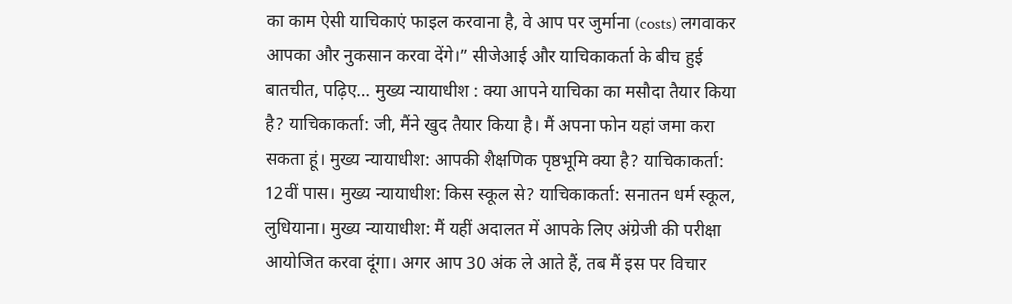का काम ऐसी याचिकाएं फाइल करवाना है, वे आप पर जुर्माना (costs) लगवाकर आपका और नुकसान करवा देंगे।” सीजेआई और याचिकाकर्ता के बीच हुई बातचीत, पढ़िए… मुख्य न्यायाधीश : क्या आपने याचिका का मसौदा तैयार किया है? याचिकाकर्ता: जी, मैंने खुद तैयार किया है। मैं अपना फोन यहां जमा करा सकता हूं। मुख्य न्यायाधीश: आपकी शैक्षणिक पृष्ठभूमि क्या है? याचिकाकर्ता: 12वीं पास। मुख्य न्यायाधीश: किस स्कूल से? याचिकाकर्ता: सनातन धर्म स्कूल, लुधियाना। मुख्य न्यायाधीश: मैं यहीं अदालत में आपके लिए अंग्रेजी की परीक्षा आयोजित करवा दूंगा। अगर आप 30 अंक ले आते हैं, तब मैं इस पर विचार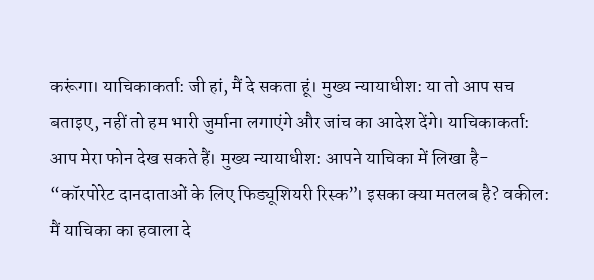करूंगा। याचिकाकर्ता: जी हां, मैं दे सकता हूं। मुख्य न्यायाधीश: या तो आप सच बताइए, नहीं तो हम भारी जुर्माना लगाएंगे और जांच का आदेश देंगे। याचिकाकर्ता: आप मेरा फोन देख सकते हैं। मुख्य न्यायाधीश: आपने याचिका में लिखा है- “कॉरपोरेट दानदाताओं के लिए फिड्यूशियरी रिस्क”। इसका क्या मतलब है? वकील: मैं याचिका का हवाला दे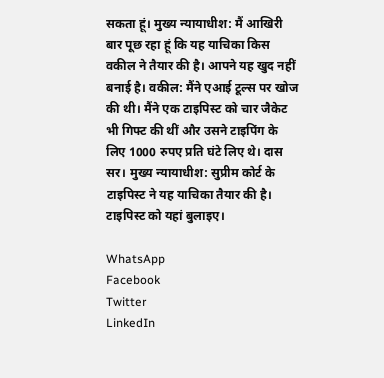सकता हूं। मुख्य न्यायाधीश: मैं आखिरी बार पूछ रहा हूं कि यह याचिका किस वकील ने तैयार की है। आपने यह खुद नहीं बनाई है। वकील: मैंने एआई टूल्स पर खोज की थी। मैंने एक टाइपिस्ट को चार जैकेट भी गिफ्ट की थीं और उसने टाइपिंग के लिए 1000 रुपए प्रति घंटे लिए थे। दास सर। मुख्य न्यायाधीश: सुप्रीम कोर्ट के टाइपिस्ट ने यह याचिका तैयार की है। टाइपिस्ट को यहां बुलाइए।

WhatsApp
Facebook
Twitter
LinkedIn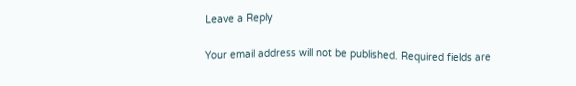Leave a Reply

Your email address will not be published. Required fields are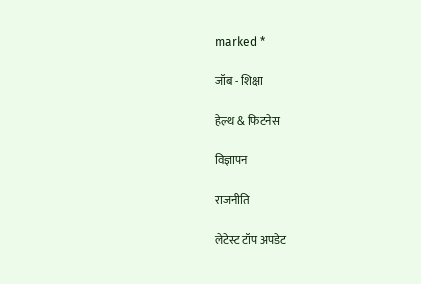marked *

जॉब - शिक्षा

हेल्थ & फिटनेस

विज्ञापन

राजनीति

लेटेस्ट टॉप अपडेट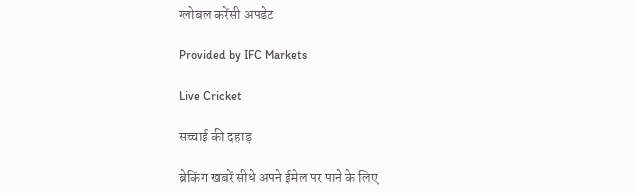ग्लोबल करेंसी अपडेट

Provided by IFC Markets

Live Cricket

सच्चाई की दहाड़

ब्रेकिंग खबरें सीधे अपने ईमेल पर पाने के लिए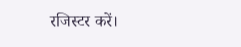रजिस्टर करें।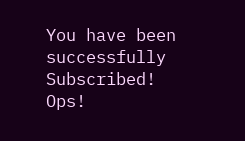You have been successfully Subscribed! Ops!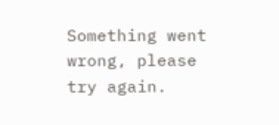Something went wrong, please try again.